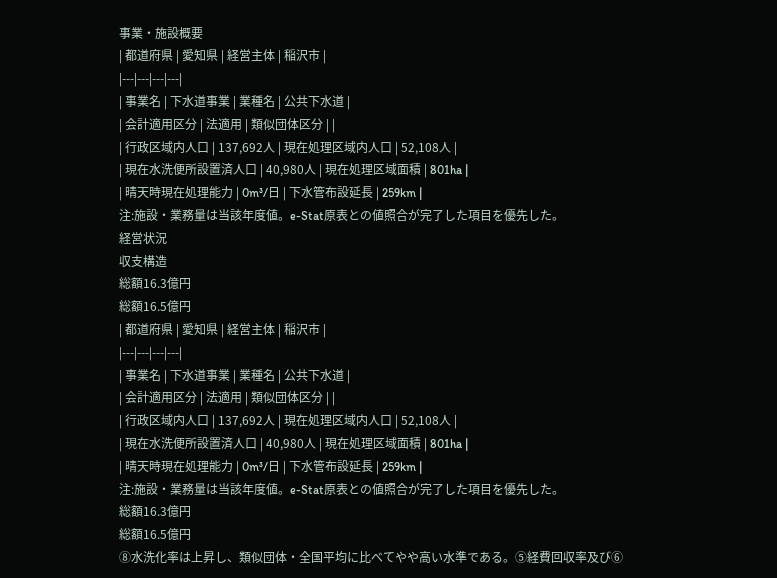事業・施設概要
| 都道府県 | 愛知県 | 経営主体 | 稲沢市 |
|---|---|---|---|
| 事業名 | 下水道事業 | 業種名 | 公共下水道 |
| 会計適用区分 | 法適用 | 類似団体区分 | |
| 行政区域内人口 | 137,692人 | 現在処理区域内人口 | 52,108人 |
| 現在水洗便所設置済人口 | 40,980人 | 現在処理区域面積 | 801ha |
| 晴天時現在処理能力 | 0m³/日 | 下水管布設延長 | 259km |
注:施設・業務量は当該年度値。e-Stat原表との値照合が完了した項目を優先した。
経営状況
収支構造
総額16.3億円
総額16.5億円
| 都道府県 | 愛知県 | 経営主体 | 稲沢市 |
|---|---|---|---|
| 事業名 | 下水道事業 | 業種名 | 公共下水道 |
| 会計適用区分 | 法適用 | 類似団体区分 | |
| 行政区域内人口 | 137,692人 | 現在処理区域内人口 | 52,108人 |
| 現在水洗便所設置済人口 | 40,980人 | 現在処理区域面積 | 801ha |
| 晴天時現在処理能力 | 0m³/日 | 下水管布設延長 | 259km |
注:施設・業務量は当該年度値。e-Stat原表との値照合が完了した項目を優先した。
総額16.3億円
総額16.5億円
⑧水洗化率は上昇し、類似団体・全国平均に比べてやや高い水準である。⑤経費回収率及び⑥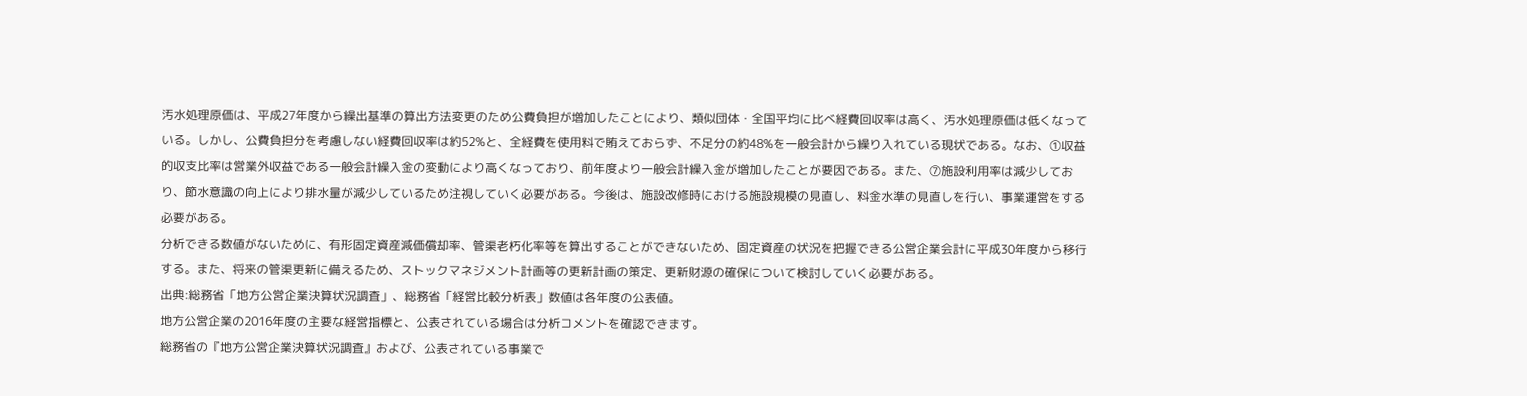汚水処理原価は、平成27年度から繰出基準の算出方法変更のため公費負担が増加したことにより、類似団体・全国平均に比べ経費回収率は高く、汚水処理原価は低くなっている。しかし、公費負担分を考慮しない経費回収率は約52%と、全経費を使用料で賄えておらず、不足分の約48%を一般会計から繰り入れている現状である。なお、①収益的収支比率は営業外収益である一般会計繰入金の変動により高くなっており、前年度より一般会計繰入金が増加したことが要因である。また、⑦施設利用率は減少しており、節水意識の向上により排水量が減少しているため注視していく必要がある。今後は、施設改修時における施設規模の見直し、料金水準の見直しを行い、事業運営をする必要がある。
分析できる数値がないために、有形固定資産減価償却率、管渠老朽化率等を算出することができないため、固定資産の状況を把握できる公営企業会計に平成30年度から移行する。また、将来の管渠更新に備えるため、ストックマネジメント計画等の更新計画の策定、更新財源の確保について検討していく必要がある。
出典:総務省「地方公営企業決算状況調査」、総務省「経営比較分析表」数値は各年度の公表値。
地方公営企業の2016年度の主要な経営指標と、公表されている場合は分析コメントを確認できます。
総務省の『地方公営企業決算状況調査』および、公表されている事業で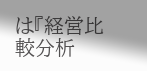は『経営比較分析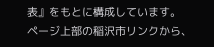表』をもとに構成しています。
ページ上部の稲沢市リンクから、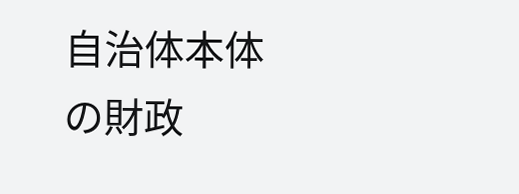自治体本体の財政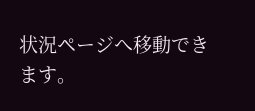状況ページへ移動できます。